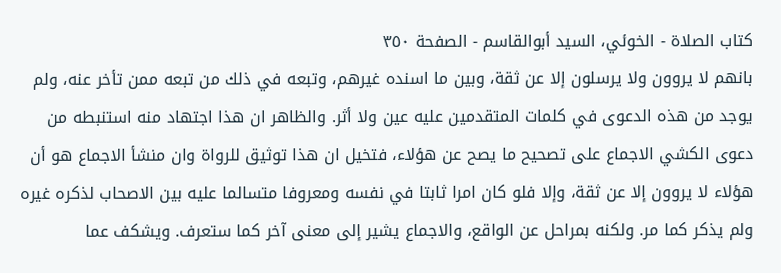كتاب الصلاة - الخوئي، السيد أبوالقاسم - الصفحة ٣٥٠
بانهم لا يروون ولا يرسلون إلا عن ثقة، وبين ما اسنده غيرهم، وتبعه في ذلك من تبعه ممن تأخر عنه، ولم يوجد من هذه الدعوى في كلمات المتقدمين عليه عين ولا أثر. والظاهر ان هذا اجتهاد منه استنبطه من دعوى الكشي الاجماع على تصحيح ما يصح عن هؤلاء، فتخيل ان هذا توثيق للرواة وان منشأ الاجماع هو أن هؤلاء لا يروون إلا عن ثقة، وإلا فلو كان امرا ثابتا في نفسه ومعروفا متسالما عليه بين الاصحاب لذكره غيره ولم يذكر كما مر. ولكنه بمراحل عن الواقع، والاجماع يشير إلى معنى آخر كما ستعرف. ويشكف عما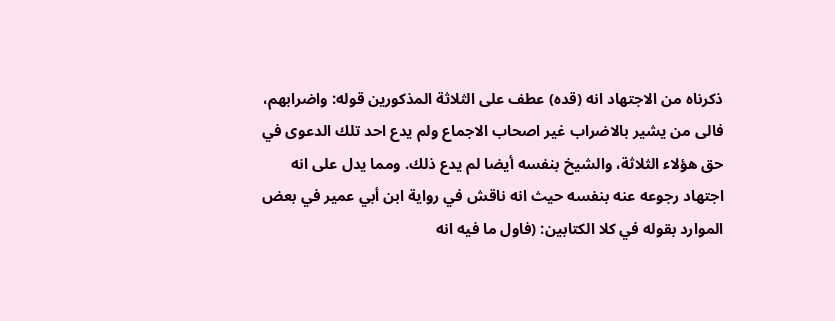ذكرناه من الاجتهاد انه (قده) عطف على الثلاثة المذكورين قوله: واضرابهم، فالى من يشير بالاضراب غير اصحاب الاجماع ولم يدع احد تلك الدعوى في حق هؤلاء الثلاثة، والشيخ بنفسه أيضا لم يدع ذلك. ومما يدل على انه اجتهاد رجوعه عنه بنفسه حيث انه ناقش في رواية ابن أبي عمير في بعض الموارد بقوله في كلا الكتابين: (فاول ما فيه انه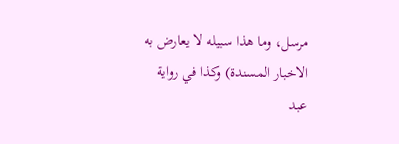مرسل، وما هذا سبيله لا يعارض به الاخبار المسندة) وكذا في رواية عبد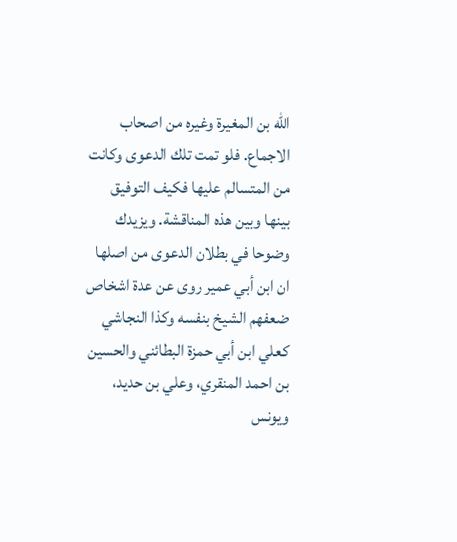الله بن المغيرة وغيره من اصحاب الاجماع. فلو تمت تلك الدعوى وكانت من المتسالم عليها فكيف التوفيق بينها وبين هذه المناقشة. ويزيدك وضوحا في بطلان الدعوى من اصلها ان ابن أبي عمير روى عن عدة اشخاص ضعفهم الشيخ بنفسه وكذا النجاشي كعلي ابن أبي حمزة البطائني والحسين بن احمد المنقري، وعلي بن حديد، ويونس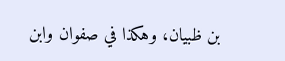بن ظبيان، وهكذا في صفوان وابن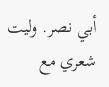أبي نصر. وليت شعري مع